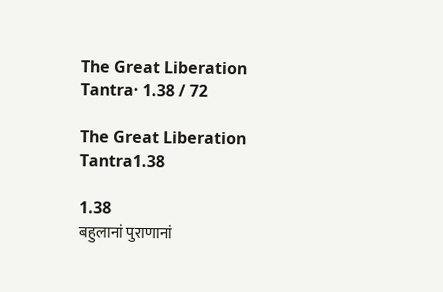The Great Liberation Tantra· 1.38 / 72

The Great Liberation Tantra1.38

1.38
बहुलानां पुराणानां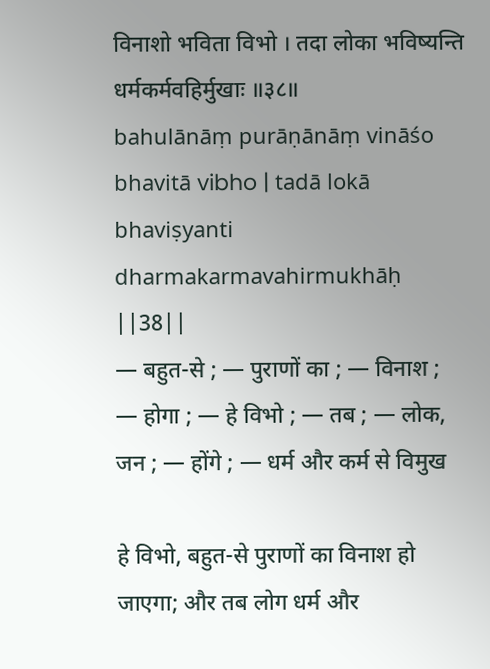विनाशो भविता विभो । तदा लोका भविष्यन्ति धर्मकर्मवहिर्मुखाः ॥३८॥
bahulānāṃ purāṇānāṃ vināśo bhavitā vibho | tadā lokā bhaviṣyanti dharmakarmavahirmukhāḥ ||38||
— बहुत-से ; — पुराणों का ; — विनाश ; — होगा ; — हे विभो ; — तब ; — लोक, जन ; — होंगे ; — धर्म और कर्म से विमुख

हे विभो, बहुत-से पुराणों का विनाश हो जाएगा; और तब लोग धर्म और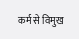कर्म से विमुख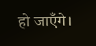हो जाएँगे।